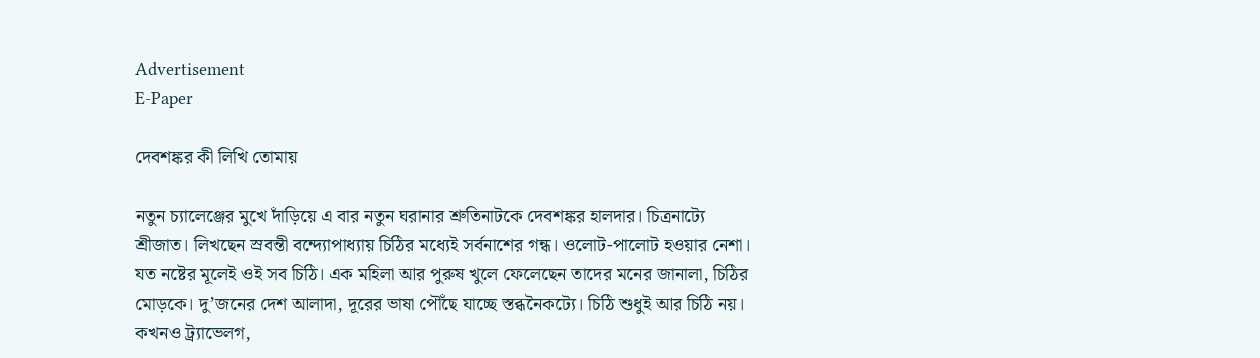Advertisement
E-Paper

দেবশঙ্কর কী লিখি তোমায়

নতুন চ্যালেঞ্জের মুখে দাঁড়িয়ে এ বার নতুন ঘরানার শ্রুতিনাটকে দেবশঙ্কর হালদার। চিত্রনাট্যে শ্রীজাত। লিখছেন স্রবন্তী বন্দ্যোপাধ্যায় চিঠির মধ্যেই সর্বনাশের গন্ধ। ওলোট-পালোট হওয়ার নেশা। যত নষ্টের মূলেই ওই সব চিঠি। এক মহিলা আর পুরুষ খুলে ফেলেছেন তাদের মনের জানালা, চিঠির মোড়কে। দু’জনের দেশ আলাদা, দূরের ভাষা পৌঁছে যাচ্ছে স্তব্ধনৈকট্যে। চিঠি শুধুই আর চিঠি নয়। কখনও ট্র্যাভেলগ,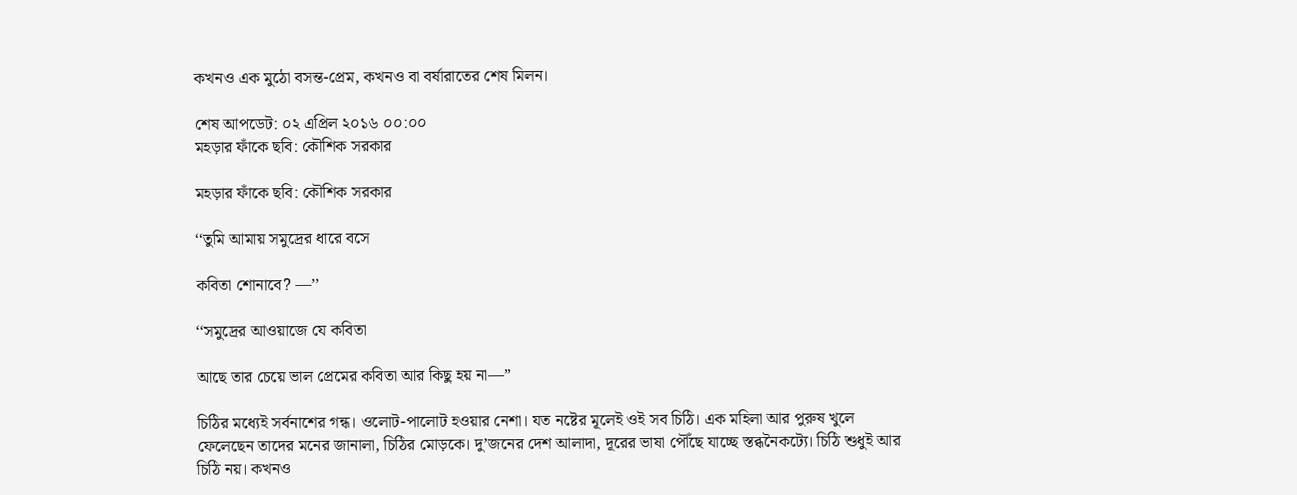কখনও এক মুঠো বসন্ত-প্রেম, কখনও বা বর্ষারাতের শেষ মিলন।

শেষ আপডেট: ০২ এপ্রিল ২০১৬ ০০:০০
মহড়ার ফাঁকে ছবি: কৌশিক সরকার

মহড়ার ফাঁকে ছবি: কৌশিক সরকার

‘‘তুমি আমায় সমুদ্রের ধারে বসে

কবিতা শোনাবে? —’’

‘‘সমুদ্রের আওয়াজে যে কবিতা

আছে তার চেয়ে ভাল প্রেমের কবিতা আর কিছু হয় না—’’

চিঠির মধ্যেই সর্বনাশের গন্ধ। ওলোট-পালোট হওয়ার নেশা। যত নষ্টের মূলেই ওই সব চিঠি। এক মহিলা আর পুরুষ খুলে ফেলেছেন তাদের মনের জানালা, চিঠির মোড়কে। দু’জনের দেশ আলাদা, দূরের ভাষা পৌঁছে যাচ্ছে স্তব্ধনৈকট্যে। চিঠি শুধুই আর চিঠি নয়। কখনও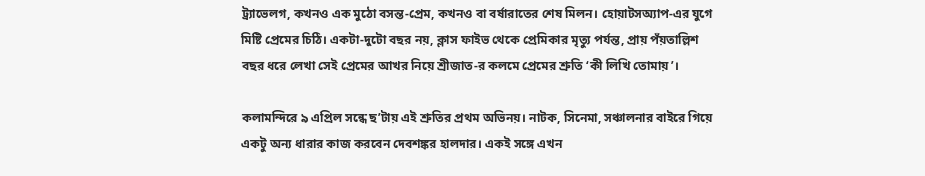ট্র্যাভেলগ, কখনও এক মুঠো বসন্ত-প্রেম, কখনও বা বর্ষারাতের শেষ মিলন। হোয়াটসঅ্যাপ-এর যুগে মিষ্টি প্রেমের চিঠি। একটা-দুটো বছর নয়, ক্লাস ফাইভ থেকে প্রেমিকার মৃত্যু পর্যন্ত, প্রায় পঁয়তাল্লিশ বছর ধরে লেখা সেই প্রেমের আখর নিয়ে শ্রীজাত-র কলমে প্রেমের শ্রুতি ‘কী লিখি তোমায়’।

কলামন্দিরে ৯ এপ্রিল সন্ধে ছ’টায় এই শ্রুতির প্রথম অভিনয়। নাটক, সিনেমা, সঞ্চালনার বাইরে গিয়ে একটু অন্য ধারার কাজ করবেন দেবশঙ্কর হালদার। একই সঙ্গে এখন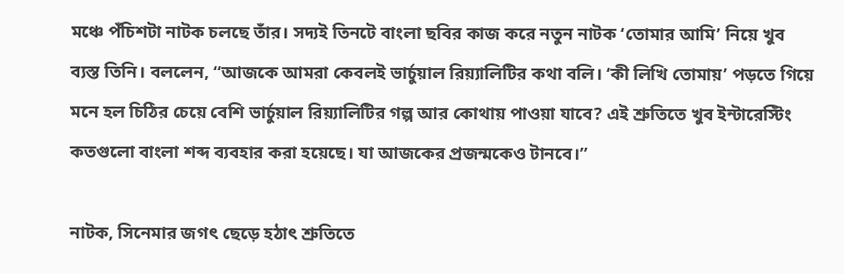মঞ্চে পঁচিশটা নাটক চলছে তাঁর। সদ্যই তিনটে বাংলা ছবির কাজ করে নতুন নাটক ‘তোমার আমি’ নিয়ে খুব ব্যস্ত তিনি। বললেন, ‘‘আজকে আমরা কেবলই ভার্চুয়াল রিয়্যালিটির কথা বলি। ‘কী লিখি তোমায়’ পড়তে গিয়ে মনে হল চিঠির চেয়ে বেশি ভার্চুয়াল রিয়্যালিটির গল্প আর কোথায় পাওয়া যাবে? এই শ্রুতিতে খুব ইন্টারেস্টিং কতগুলো বাংলা শব্দ ব্যবহার করা হয়েছে। যা আজকের প্রজন্মকেও টানবে।’’

নাটক, সিনেমার জগৎ ছেড়ে হঠাৎ শ্রুতিতে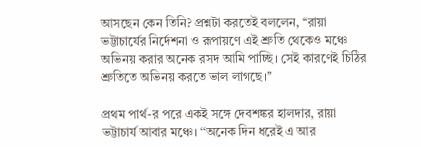আসছেন কেন তিনি? প্রশ্নটা করতেই বললেন, ‘‘রায়া ভট্টাচার্যের নির্দেশনা ও রূপায়ণে এই শ্রুতি থেকেও মঞ্চে অভিনয় করার অনেক রসদ আমি পাচ্ছি। সেই কারণেই চিঠির শ্রুতিতে অভিনয় করতে ভাল লাগছে।’’

প্রথম পার্থ-র পরে একই সঙ্গে দেবশঙ্কর হালদার, রায়া ভট্টাচার্য আবার মঞ্চে। ‘‘অনেক দিন ধরেই এ আর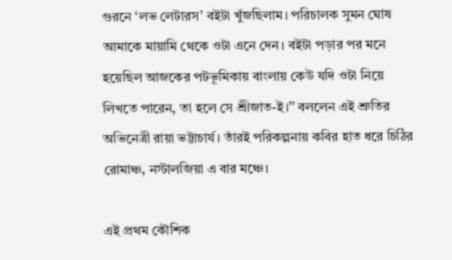গুরনে ‘লভ লেটারস’ বইটা খুঁজছিলাম। পরিচালক সুমন ঘোষ আমাকে মায়ামি থেকে ওটা এনে দেন। বইটা পড়ার পর মনে হয়েছিল আজকের পটভূমিকায় বাংলায় কেউ যদি ওটা নিয়ে লিখতে পারেন, তা হলে সে শ্রীজাত-ই।’’ বললেন এই শ্রুতির অভিনেত্রী রায়া ভট্টাচার্য। তাঁরই পরিকল্পনায় কবির হাত ধরে চিঠির রোমাঞ্চ, নস্টালজিয়া এ বার মঞ্চে।

এই প্রথম কৌশিক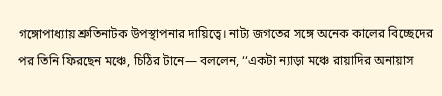গঙ্গোপাধ্যায় শ্রুতিনাটক উপস্থাপনার দায়িত্বে। নাট্য জগতের সঙ্গে অনেক কালের বিচ্ছেদের পর তিনি ফিরছেন মঞ্চে, চিঠির টানে— বললেন, ‘‘একটা ন্যাড়া মঞ্চে রায়াদির অনায়াস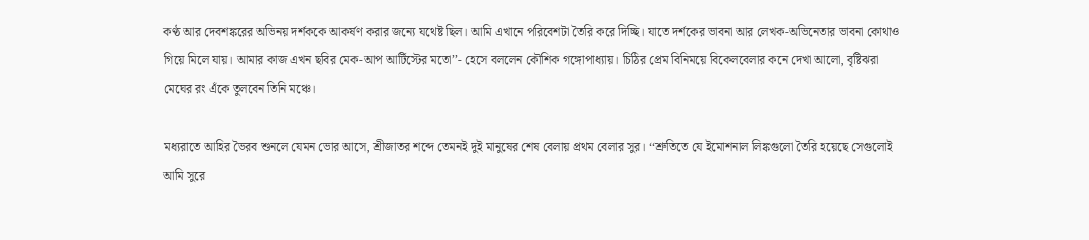কণ্ঠ আর দেবশঙ্করের অভিনয় দর্শককে আকর্ষণ করার জন্যে যথেষ্ট ছিল। আমি এখানে পরিবেশটা তৈরি করে দিচ্ছি। যাতে দর্শকের ভাবনা আর লেখক-অভিনেতার ভাবনা কোথাও গিয়ে মিলে যায়। আমার কাজ এখন ছবির মেক-আপ আর্টিস্টের মতো’’- হেসে বললেন কৌশিক গঙ্গোপাধ্যায়। চিঠির প্রেম বিনিময়ে বিকেলবেলার কনে দেখা আলো, বৃষ্টিঝরা মেঘের রং এঁকে তুলবেন তিনি মঞ্চে।

মধ্যরাতে আহির ভৈরব শুনলে যেমন ভোর আসে, শ্রীজাতর শব্দে তেমনই দুই মানুষের শেষ বেলায় প্রথম বেলার সুর। ‘‘শ্রুতিতে যে ইমোশনাল লিঙ্কগুলো তৈরি হয়েছে সেগুলোই আমি সুরে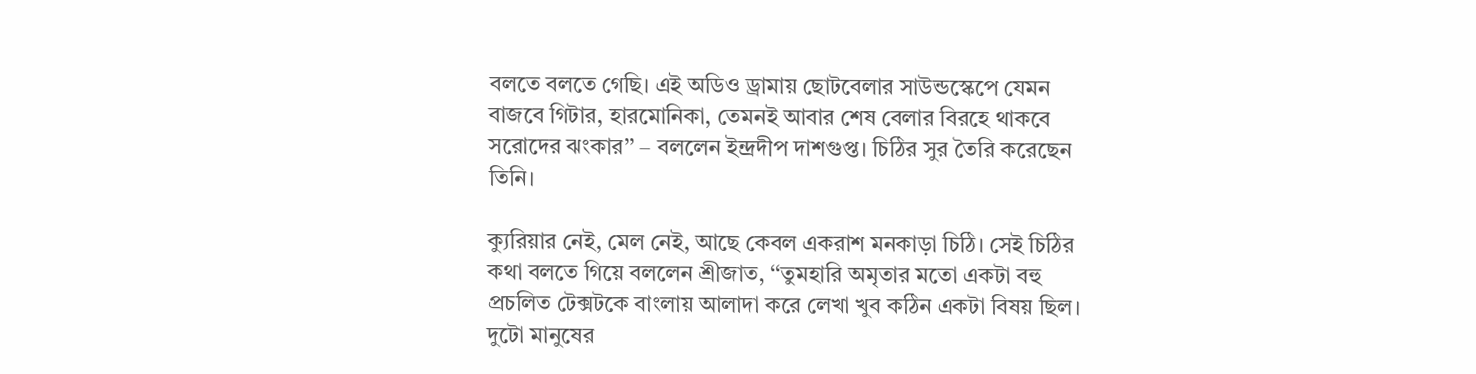বলতে বলতে গেছি। এই অডিও ড্রামায় ছোটবেলার সাউন্ডস্কেপে যেমন বাজবে গিটার, হারমোনিকা, তেমনই আবার শেষ বেলার বিরহে থাকবে সরোদের ঝংকার’’ – বললেন ইন্দ্রদীপ দাশগুপ্ত। চিঠির সুর তৈরি করেছেন তিনি।

ক্যুরিয়ার নেই, মেল নেই, আছে কেবল একরাশ মনকাড়া চিঠি। সেই চিঠির কথা বলতে গিয়ে বললেন শ্রীজাত, ‘‘তুমহারি অমৃতার মতো একটা বহু প্রচলিত টেক্সটকে বাংলায় আলাদা করে লেখা খুব কঠিন একটা বিষয় ছিল। দুটো মানুষের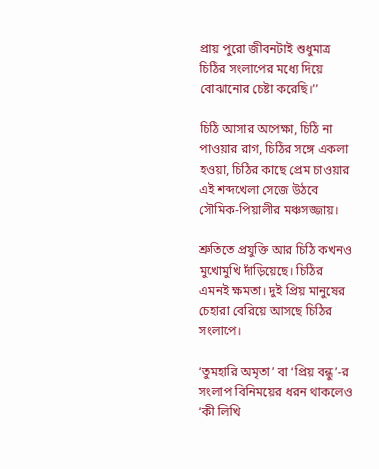প্রায় পুরো জীবনটাই শুধুমাত্র চিঠির সংলাপের মধ্যে দিয়ে বোঝানোর চেষ্টা করেছি।’’

চিঠি আসার অপেক্ষা, চিঠি না পাওয়ার রাগ, চিঠির সঙ্গে একলা হওয়া, চিঠির কাছে প্রেম চাওয়ার এই শব্দখেলা সেজে উঠবে সৌমিক-পিয়ালীর মঞ্চসজ্জায়।

শ্রুতিতে প্রযুক্তি আর চিঠি কখনও মুখোমুখি দাঁড়িয়েছে। চিঠির এমনই ক্ষমতা। দুই প্রিয় মানুষের চেহারা বেরিয়ে আসছে চিঠির সংলাপে।

‘তুমহারি অমৃতা’ বা ‘প্রিয় বন্ধু’-র সংলাপ বিনিময়ের ধরন থাকলেও ‘কী লিখি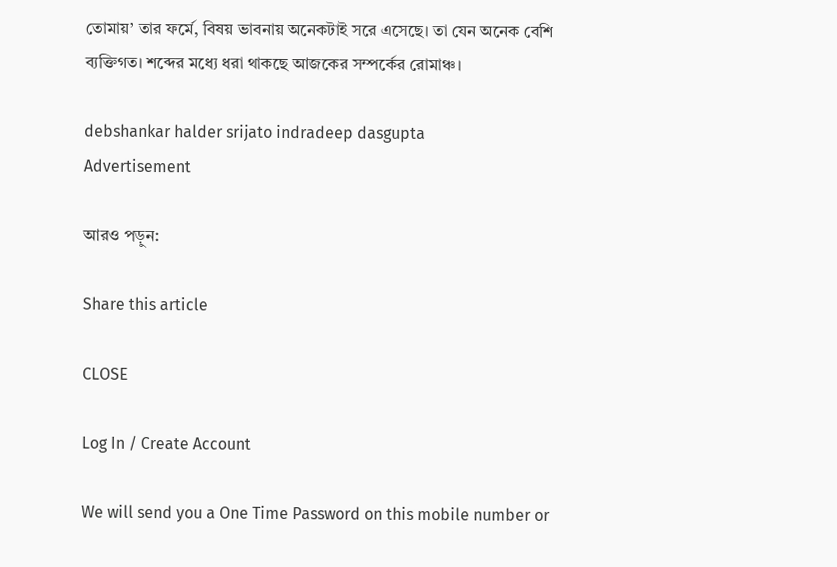তোমায়’ তার ফর্মে, বিষয় ভাবনায় অনেকটাই সরে এসেছে। তা যেন অনেক বেশি ব্যক্তিগত। শব্দের মধ্যে ধরা থাকছে আজকের সম্পর্কের রোমাঞ্চ।

debshankar halder srijato indradeep dasgupta
Advertisement

আরও পড়ুন:

Share this article

CLOSE

Log In / Create Account

We will send you a One Time Password on this mobile number or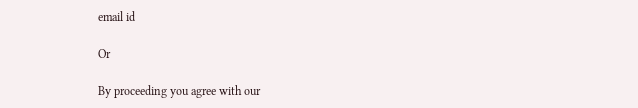email id

Or

By proceeding you agree with our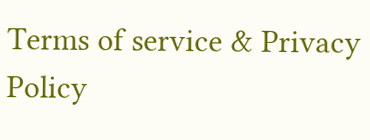Terms of service & Privacy Policy